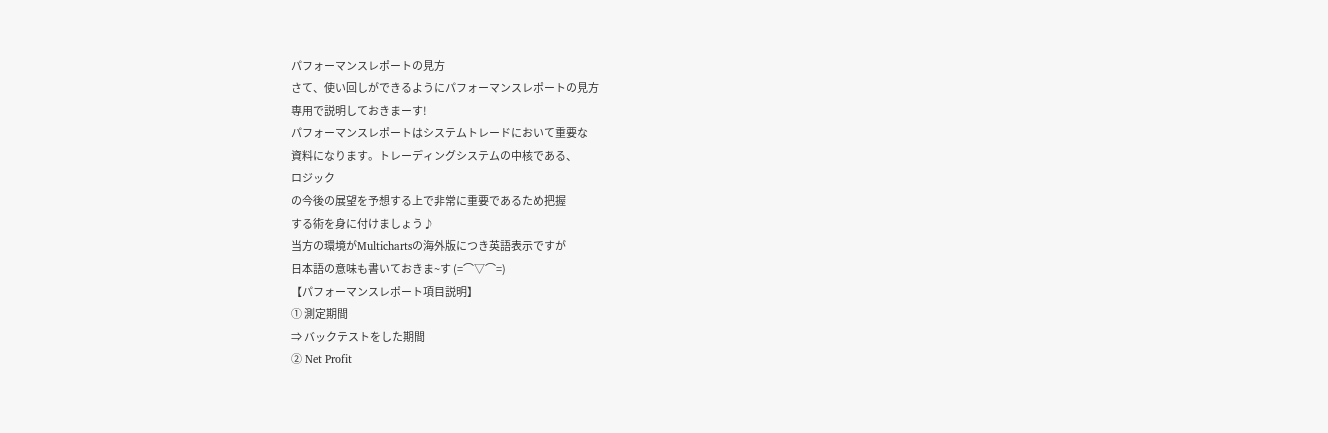パフォーマンスレポートの見方
さて、使い回しができるようにパフォーマンスレポートの見方
専用で説明しておきまーす!
パフォーマンスレポートはシステムトレードにおいて重要な
資料になります。トレーディングシステムの中核である、
ロジック
の今後の展望を予想する上で非常に重要であるため把握
する術を身に付けましょう♪
当方の環境がMultichartsの海外版につき英語表示ですが
日本語の意味も書いておきま~す (=⌒▽⌒=)
【パフォーマンスレポート項目説明】
① 測定期間
⇒ バックテストをした期間
② Net Profit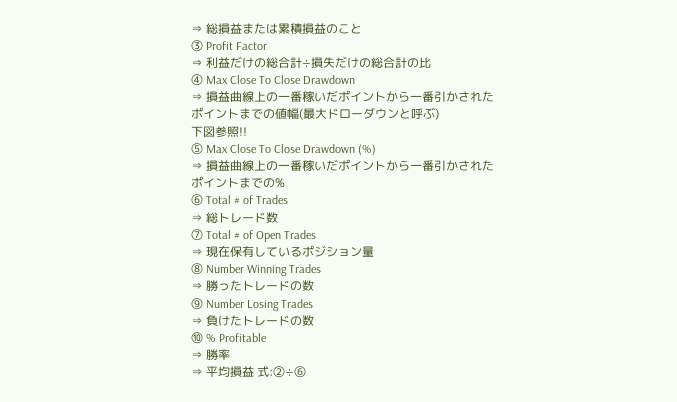⇒ 総損益または累積損益のこと
③ Profit Factor
⇒ 利益だけの総合計÷損失だけの総合計の比
④ Max Close To Close Drawdown
⇒ 損益曲線上の一番稼いだポイントから一番引かされた
ポイントまでの値幅(最大ドローダウンと呼ぶ)
下図参照!!
⑤ Max Close To Close Drawdown (%)
⇒ 損益曲線上の一番稼いだポイントから一番引かされた
ポイントまでの%
⑥ Total # of Trades
⇒ 総トレード数
⑦ Total # of Open Trades
⇒ 現在保有しているポジション量
⑧ Number Winning Trades
⇒ 勝ったトレードの数
⑨ Number Losing Trades
⇒ 負けたトレードの数
⑩ % Profitable
⇒ 勝率
⇒ 平均損益 式:②÷⑥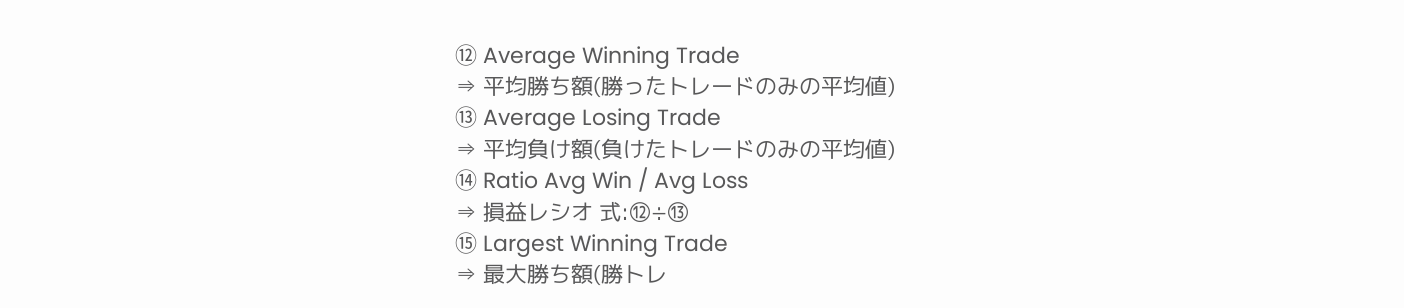⑫ Average Winning Trade
⇒ 平均勝ち額(勝ったトレードのみの平均値)
⑬ Average Losing Trade
⇒ 平均負け額(負けたトレードのみの平均値)
⑭ Ratio Avg Win / Avg Loss
⇒ 損益レシオ 式:⑫÷⑬
⑮ Largest Winning Trade
⇒ 最大勝ち額(勝トレ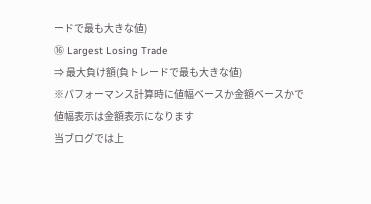ードで最も大きな値)
⑯ Largest Losing Trade
⇒ 最大負け額(負トレードで最も大きな値)
※パフォーマンス計算時に値幅ベースか金額ベースかで
値幅表示は金額表示になります
当ブログでは上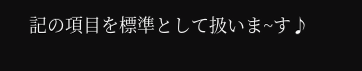記の項目を標準として扱いま~す♪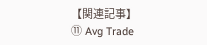【関連記事】
⑪ Avg Trade